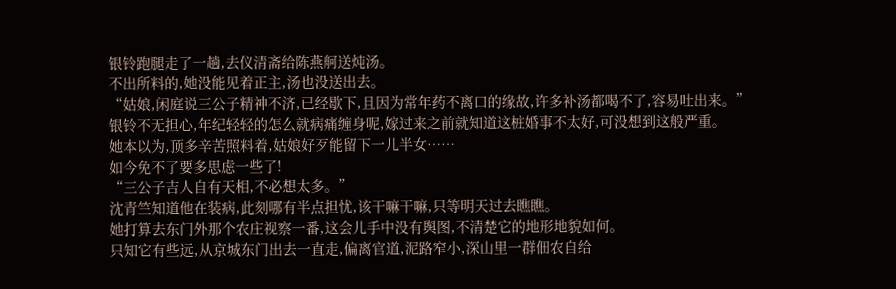银铃跑腿走了一趟,去仪清斋给陈燕舸送炖汤。
不出所料的,她没能见着正主,汤也没送出去。
“姑娘,闲庭说三公子精神不济,已经歇下,且因为常年药不离口的缘故,许多补汤都喝不了,容易吐出来。”
银铃不无担心,年纪轻轻的怎么就病痛缠身呢,嫁过来之前就知道这桩婚事不太好,可没想到这般严重。
她本以为,顶多辛苦照料着,姑娘好歹能留下一儿半女……
如今免不了要多思虑一些了!
“三公子吉人自有天相,不必想太多。”
沈青竺知道他在装病,此刻哪有半点担忧,该干嘛干嘛,只等明天过去瞧瞧。
她打算去东门外那个农庄视察一番,这会儿手中没有舆图,不清楚它的地形地貌如何。
只知它有些远,从京城东门出去一直走,偏离官道,泥路窄小,深山里一群佃农自给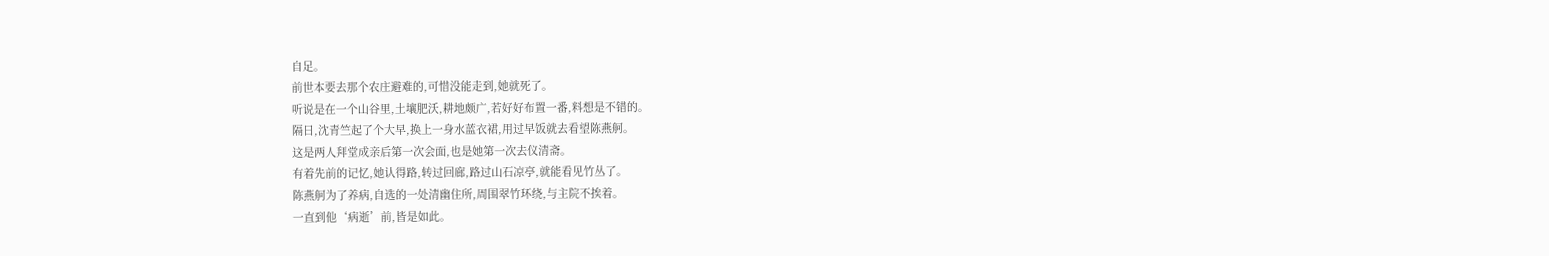自足。
前世本要去那个农庄避难的,可惜没能走到,她就死了。
听说是在一个山谷里,土壤肥沃,耕地颇广,若好好布置一番,料想是不错的。
隔日,沈青竺起了个大早,换上一身水蓝衣裙,用过早饭就去看望陈燕舸。
这是两人拜堂成亲后第一次会面,也是她第一次去仪清斋。
有着先前的记忆,她认得路,转过回廊,路过山石凉亭,就能看见竹丛了。
陈燕舸为了养病,自选的一处清幽住所,周围翠竹环绕,与主院不挨着。
一直到他‘病逝’前,皆是如此。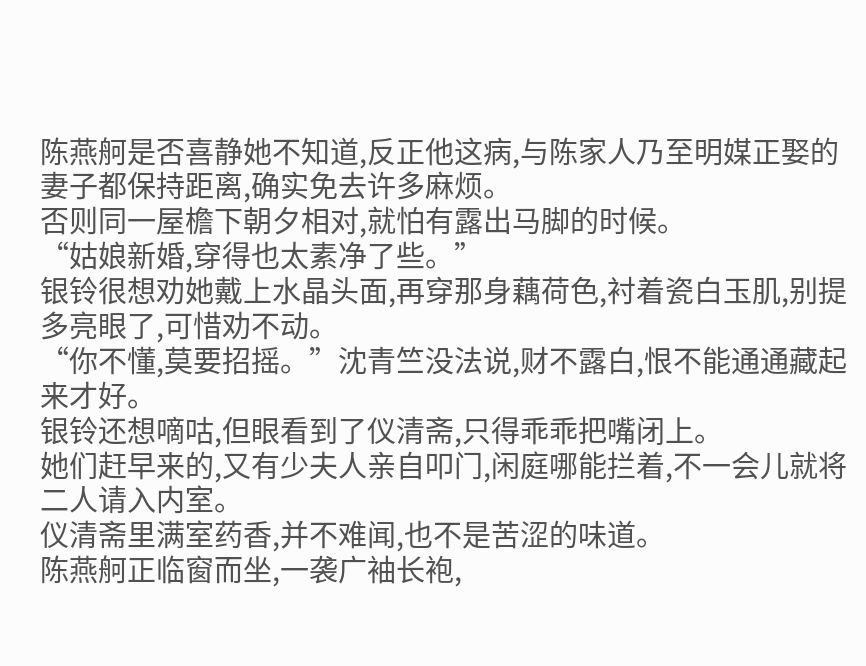陈燕舸是否喜静她不知道,反正他这病,与陈家人乃至明媒正娶的妻子都保持距离,确实免去许多麻烦。
否则同一屋檐下朝夕相对,就怕有露出马脚的时候。
“姑娘新婚,穿得也太素净了些。”
银铃很想劝她戴上水晶头面,再穿那身藕荷色,衬着瓷白玉肌,别提多亮眼了,可惜劝不动。
“你不懂,莫要招摇。”沈青竺没法说,财不露白,恨不能通通藏起来才好。
银铃还想嘀咕,但眼看到了仪清斋,只得乖乖把嘴闭上。
她们赶早来的,又有少夫人亲自叩门,闲庭哪能拦着,不一会儿就将二人请入内室。
仪清斋里满室药香,并不难闻,也不是苦涩的味道。
陈燕舸正临窗而坐,一袭广袖长袍,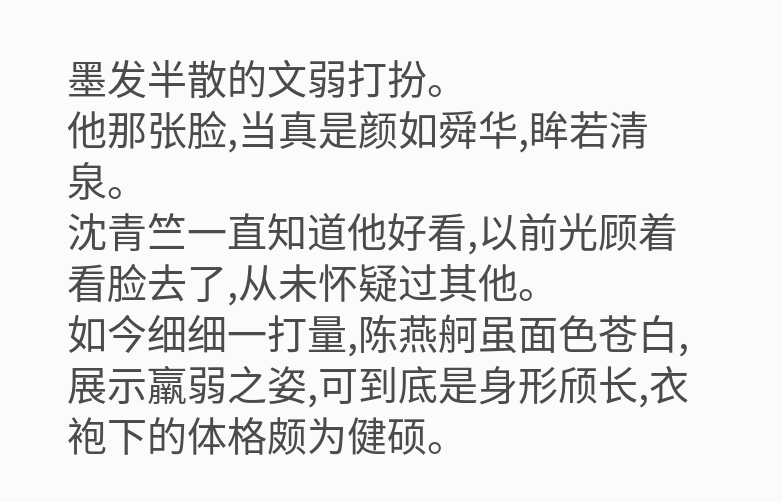墨发半散的文弱打扮。
他那张脸,当真是颜如舜华,眸若清泉。
沈青竺一直知道他好看,以前光顾着看脸去了,从未怀疑过其他。
如今细细一打量,陈燕舸虽面色苍白,展示羸弱之姿,可到底是身形颀长,衣袍下的体格颇为健硕。